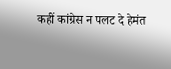कहीं कांग्रेस न पलट दे हेमंत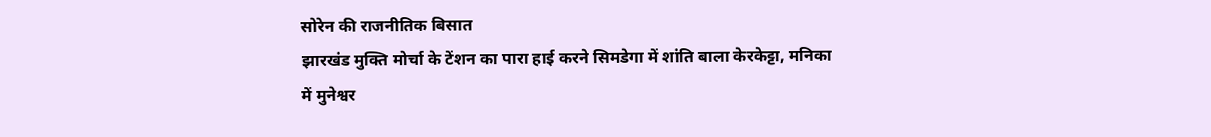सोरेन की राजनीतिक बिसात
झारखंड मुक्ति मोर्चा के टेंशन का पारा हाई करने सिमडेगा में शांति बाला केरकेट्टा, मनिका में मुनेश्वर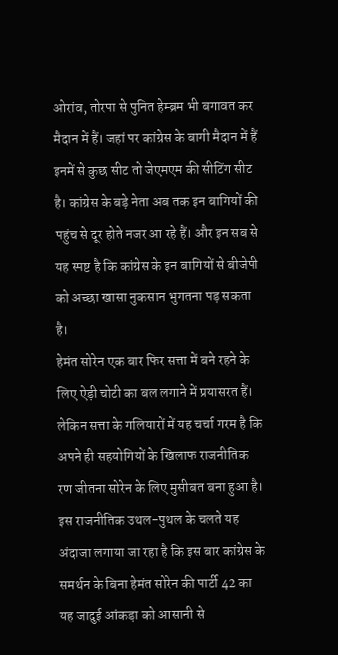ओरांव, तोरपा से पुनित हेम्ब्रम भी बगावत कर मैदान में हैं। जहां पर कांग्रेस के बागी मैदान में हैं इनमें से कुछ सीट तो जेएमएम की सीटिंग सीट है। कांग्रेस के बड़े नेता अब तक इन बागियों की पहुंच से दूर होते नजर आ रहे हैं। और इन सब से यह स्पष्ट है कि कांग्रेस के इन बागियों से बीजेपी को अच्छा खासा नुकसान भुगतना पड़ सकता है।
हेमंत सोरेन एक बार फिर सत्ता में बने रहने के लिए ऐड़ी चोटी का बल लगाने में प्रयासरत हैं। लेकिन सत्ता के गलियारों में यह चर्चा गरम है कि अपने ही सहयोगियों के खिलाफ राजनीतिक रण जीतना सोरेन के लिए मुसीबत बना हुआ है। इस राजनीतिक उथल-पुथल के चलते यह अंदाजा लगाया जा रहा है कि इस बार कांग्रेस के समर्थन के बिना हेमंत सोरेन की पार्टी 42 का यह जादुई आंकड़ा को आसानी से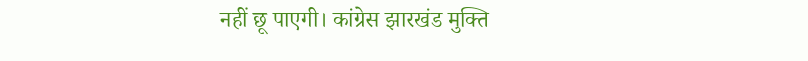नहीं छू पाएगी। कांग्रेस झारखंड मुक्ति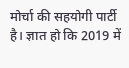मोर्चा की सहयोगी पार्टी है। ज्ञात हो कि 2019 में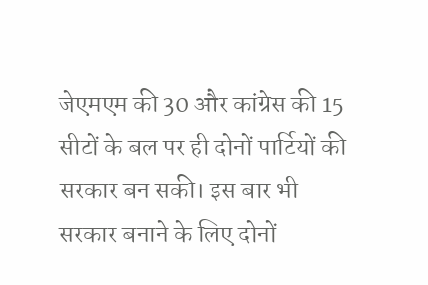जेएमएम की 30 और कांग्रेस की 15 सीटों के बल पर ही दोनों पार्टियों की सरकार बन सकी। इस बार भी सरकार बनाने के लिए दोनों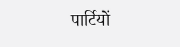पार्टियों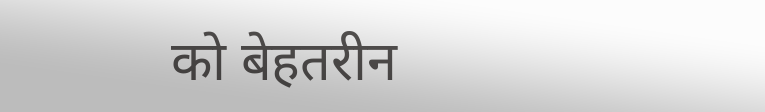को बेहतरीन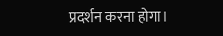प्रदर्शन करना होगा।